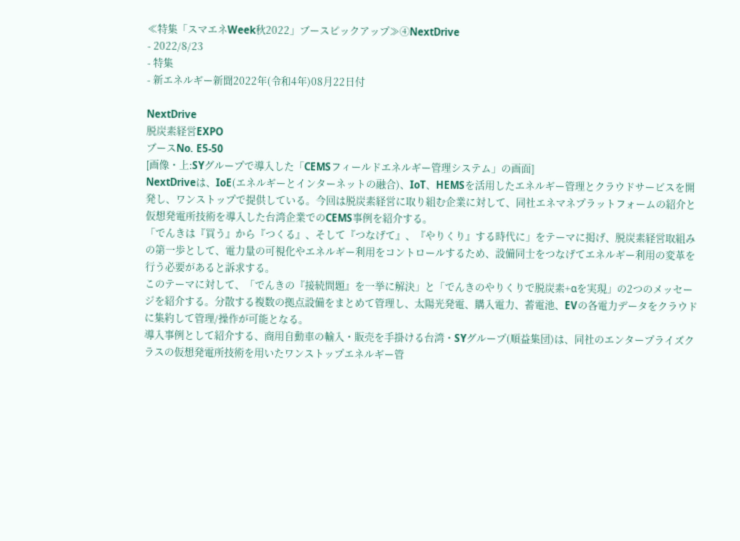≪特集「スマエネWeek秋2022」ブースピックアップ≫④NextDrive
- 2022/8/23
- 特集
- 新エネルギー新聞2022年(令和4年)08月22日付

NextDrive
脱炭素経営EXPO
ブースNo. E5-50
[画像・上:SYグループで導入した「CEMSフィールドエネルギー管理システム」の画面]
NextDriveは、IoE(エネルギーとインターネットの融合)、IoT、HEMSを活用したエネルギー管理とクラウドサービスを開発し、ワンストップで提供している。今回は脱炭素経営に取り組む企業に対して、同社エネマネプラットフォームの紹介と仮想発電所技術を導入した台湾企業でのCEMS事例を紹介する。
「でんきは『買う』から『つくる』、そして『つなげて』、『やりくり』する時代に」をテーマに掲げ、脱炭素経営取組みの第一歩として、電力量の可視化やエネルギー利用をコントロールするため、設備同士をつなげてエネルギー利用の変革を行う必要があると訴求する。
このテーマに対して、「でんきの『接続問題』を一挙に解決」と「でんきのやりくりで脱炭素+αを実現」の2つのメッセージを紹介する。分散する複数の拠点設備をまとめて管理し、太陽光発電、購入電力、蓄電池、EVの各電力データをクラウドに集約して管理/操作が可能となる。
導入事例として紹介する、商用自動車の輸入・販売を手掛ける台湾・SYグループ(順益集団)は、同社のエンタープライズクラスの仮想発電所技術を用いたワンストップエネルギー管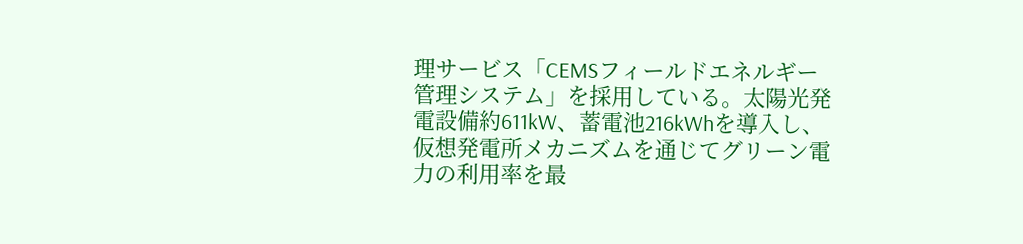理サービス「CEMSフィールドエネルギー管理システム」を採用している。太陽光発電設備約611kW、蓄電池216kWhを導入し、仮想発電所メカニズムを通じてグリーン電力の利用率を最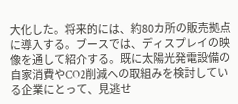大化した。将来的には、約80カ所の販売拠点に導入する。ブースでは、ディスプレイの映像を通して紹介する。既に太陽光発電設備の自家消費やCO2削減への取組みを検討している企業にとって、見逃せ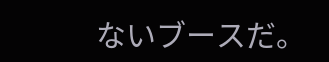ないブースだ。